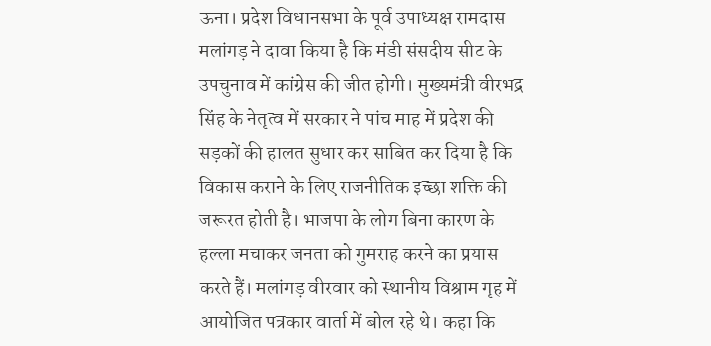ऊना। प्रदेश विधानसभा के पूर्व उपाध्यक्ष रामदास मलांगड़ ने दावा किया है कि मंडी संसदीय सीट के उपचुनाव में कांग्रेस की जीत होगी। मुख्यमंत्री वीरभद्र सिंह के नेतृत्व में सरकार ने पांच माह में प्रदेश की सड़कों की हालत सुधार कर साबित कर दिया है कि विकास कराने के लिए राजनीतिक इच्छा शक्ति की जरूरत होती है। भाजपा के लोग बिना कारण के हल्ला मचाकर जनता को गुमराह करने का प्रयास करते हैं। मलांगड़ वीरवार को स्थानीय विश्राम गृह में आयोजित पत्रकार वार्ता में बोल रहे थे। कहा कि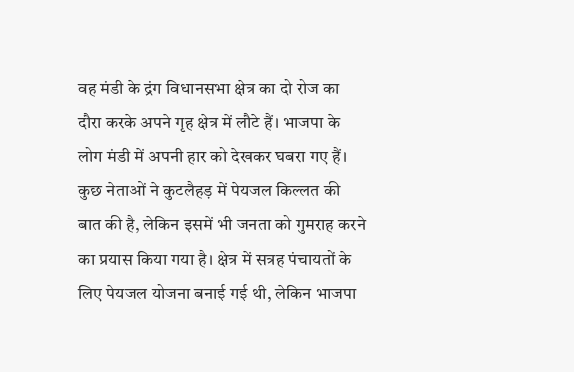वह मंडी के द्रंग विधानसभा क्षेत्र का दो रोज का दौरा करके अपने गृह क्षेत्र में लौटे हैं। भाजपा के लोग मंडी में अपनी हार को देखकर घबरा गए हैं। कुछ नेताओं ने कुटलैहड़ में पेयजल किल्लत की बात की है, लेकिन इसमें भी जनता को गुमराह करने का प्रयास किया गया है। क्षेत्र में सत्रह पंचायतों के लिए पेयजल योजना बनाई गई थी, लेकिन भाजपा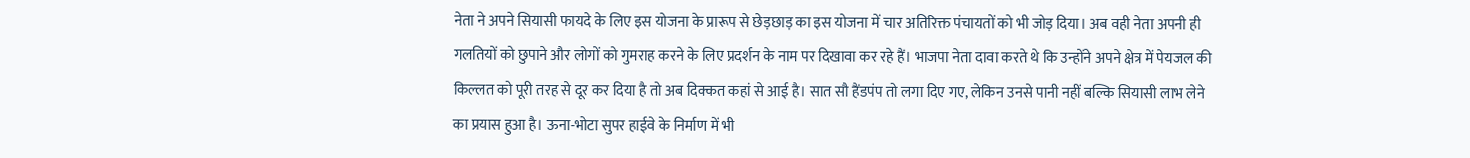नेता ने अपने सियासी फायदे के लिए इस योजना के प्रारूप से छेड़छाड़ का इस योजना में चार अतिरिक्त पंचायतों को भी जोड़ दिया। अब वही नेता अपनी ही गलतियों को छुपाने और लोगों को गुमराह करने के लिए प्रदर्शन के नाम पर दिखावा कर रहे हैं। भाजपा नेता दावा करते थे कि उन्होंने अपने क्षेत्र में पेयजल की किल्लत को पूरी तरह से दूर कर दिया है तो अब दिक्कत कहां से आई है। सात सौ हैंडपंप तो लगा दिए गए, लेकिन उनसे पानी नहीं बल्कि सियासी लाभ लेने का प्रयास हुआ है। ऊना-भोटा सुपर हाईवे के निर्माण में भी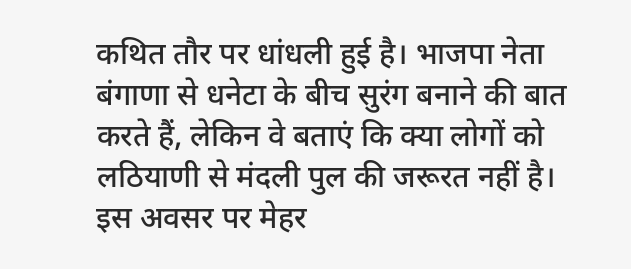कथित तौर पर धांधली हुई है। भाजपा नेता बंगाणा से धनेटा के बीच सुरंग बनाने की बात करते हैं, लेकिन वे बताएं कि क्या लोगों को लठियाणी से मंदली पुल की जरूरत नहीं है। इस अवसर पर मेहर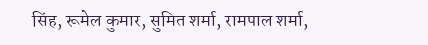सिंह, रूमेल कुमार, सुमित शर्मा, रामपाल शर्मा,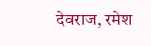देवराज, रमेश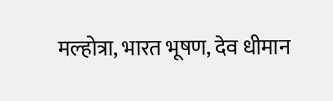मल्होत्रा, भारत भूषण, देव धीमान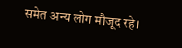समेत अन्य लोग मौजूद रहे।